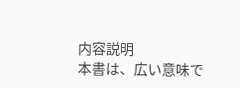内容説明
本書は、広い意味で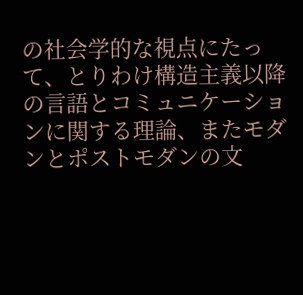の社会学的な視点にたって、とりわけ構造主義以降の言語とコミュニケーションに関する理論、またモダンとポストモダンの文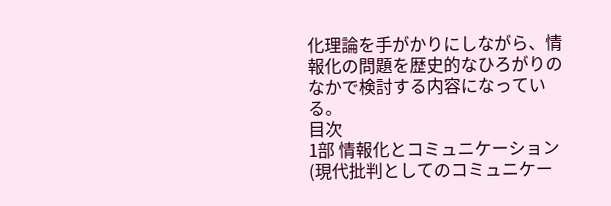化理論を手がかりにしながら、情報化の問題を歴史的なひろがりのなかで検討する内容になっている。
目次
1部 情報化とコミュニケーション(現代批判としてのコミュニケー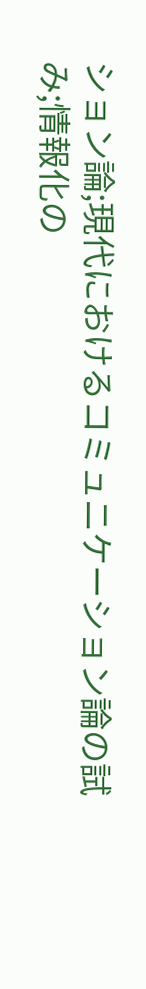ション論;現代におけるコミュニケーション論の試み;情報化の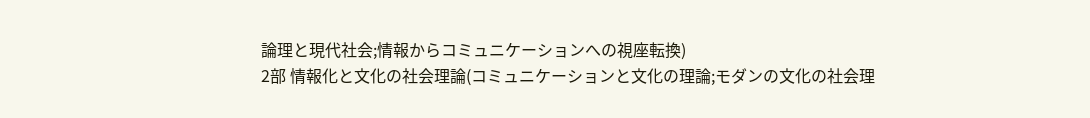論理と現代社会;情報からコミュニケーションへの視座転換)
2部 情報化と文化の社会理論(コミュニケーションと文化の理論;モダンの文化の社会理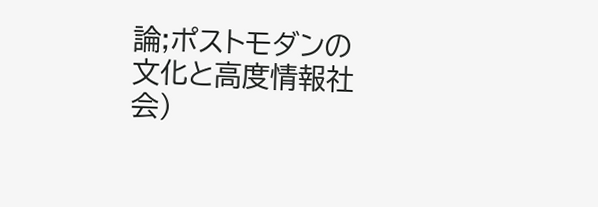論;ポストモダンの文化と高度情報社会)